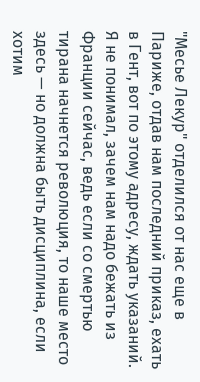"Месье Лекур" отделился от нас еще в Париже, отдав нам последний приказ, ехать в Гент, вот по этому адресу, ждать указаний. Я не понимал, зачем нам надо бежать из Франции сейчас, ведь если со смертью тирана начнется революция, то наше место здесь — но должна быть дисциплина, если хотим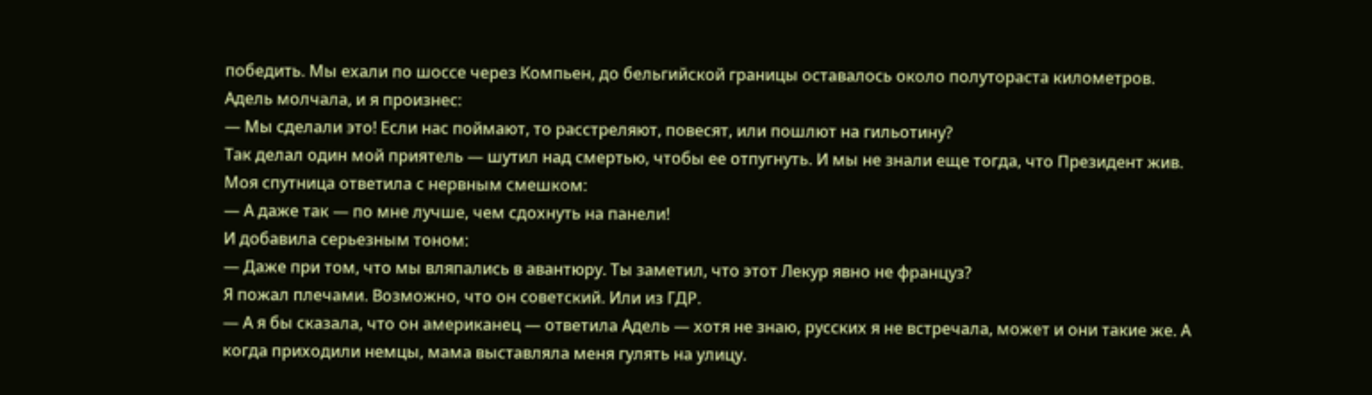победить. Мы ехали по шоссе через Компьен, до бельгийской границы оставалось около полутораста километров. Адель молчала, и я произнес:
— Мы сделали это! Если нас поймают, то расстреляют, повесят, или пошлют на гильотину?
Так делал один мой приятель — шутил над смертью, чтобы ее отпугнуть. И мы не знали еще тогда, что Президент жив. Моя спутница ответила с нервным смешком:
— А даже так — по мне лучше, чем сдохнуть на панели!
И добавила серьезным тоном:
— Даже при том, что мы вляпались в авантюру. Ты заметил, что этот Лекур явно не француз?
Я пожал плечами. Возможно, что он советский. Или из ГДР.
— А я бы сказала, что он американец — ответила Адель — хотя не знаю, русских я не встречала, может и они такие же. А когда приходили немцы, мама выставляла меня гулять на улицу.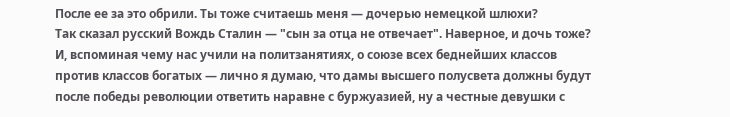После ее за это обрили. Ты тоже считаешь меня — дочерью немецкой шлюхи?
Так сказал русский Вождь Сталин — "сын за отца не отвечает". Наверное, и дочь тоже? И, вспоминая чему нас учили на политзанятиях, о союзе всех беднейших классов против классов богатых — лично я думаю, что дамы высшего полусвета должны будут после победы революции ответить наравне с буржуазией, ну а честные девушки с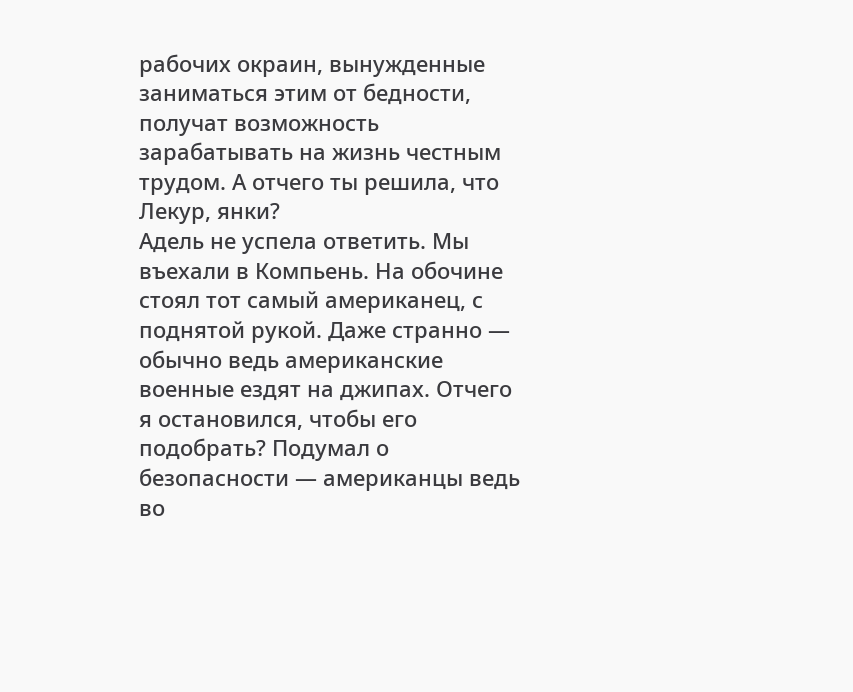рабочих окраин, вынужденные заниматься этим от бедности, получат возможность зарабатывать на жизнь честным трудом. А отчего ты решила, что Лекур, янки?
Адель не успела ответить. Мы въехали в Компьень. На обочине стоял тот самый американец, с поднятой рукой. Даже странно — обычно ведь американские военные ездят на джипах. Отчего я остановился, чтобы его подобрать? Подумал о безопасности — американцы ведь во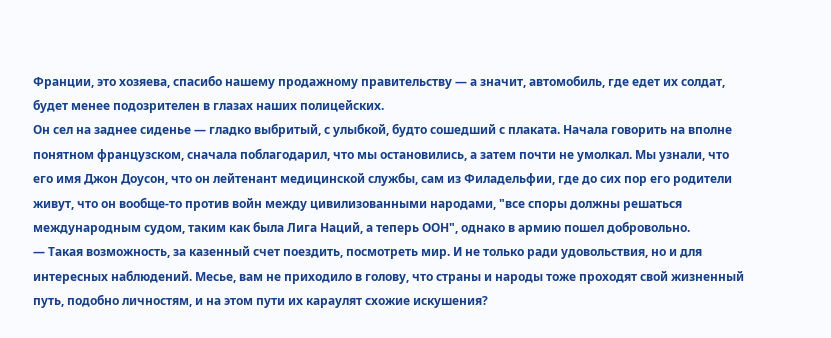Франции, это хозяева, спасибо нашему продажному правительству — а значит, автомобиль, где едет их солдат, будет менее подозрителен в глазах наших полицейских.
Он сел на заднее сиденье — гладко выбритый, с улыбкой, будто сошедший с плаката. Начала говорить на вполне понятном французском, сначала поблагодарил, что мы остановились, а затем почти не умолкал. Мы узнали, что его имя Джон Доусон, что он лейтенант медицинской службы, сам из Филадельфии, где до сих пор его родители живут, что он вообще-то против войн между цивилизованными народами, "все споры должны решаться международным судом, таким как была Лига Наций, а теперь ООН", однако в армию пошел добровольно.
— Такая возможность, за казенный счет поездить, посмотреть мир. И не только ради удовольствия, но и для интересных наблюдений. Месье, вам не приходило в голову, что страны и народы тоже проходят свой жизненный путь, подобно личностям, и на этом пути их караулят схожие искушения?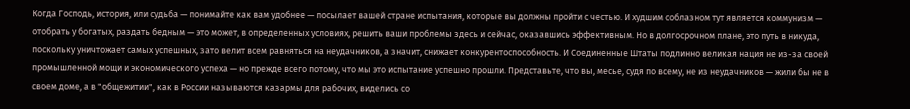Когда Господь, история, или судьба — понимайте как вам удобнее — посылает вашей стране испытания, которые вы должны пройти с честью. И худшим соблазном тут является коммунизм — отобрать у богатых, раздать бедным — это может, в определенных условиях, решить ваши проблемы здесь и сейчас, оказавшись эффективным. Но в долгосрочном плане, это путь в никуда, поскольку уничтожает самых успешных, зато велит всем равняться на неудачников, а значит, снижает конкурентоспособность. И Соединенные Штаты подлинно великая нация не из-за своей промышленной мощи и экономического успеха — но прежде всего потому, что мы это испытание успешно прошли. Представьте, что вы, месье, судя по всему, не из неудачников — жили бы не в своем доме, а в "общежитии", как в России называются казармы для рабочих, виделись со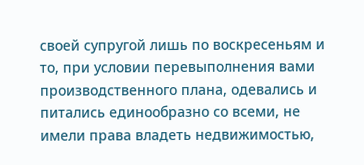своей супругой лишь по воскресеньям и то, при условии перевыполнения вами производственного плана, одевались и питались единообразно со всеми, не имели права владеть недвижимостью,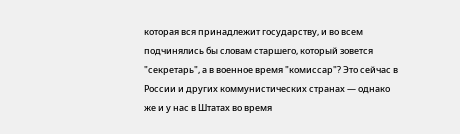которая вся принадлежит государству, и во всем подчинялись бы словам старшего, который зовется "секретарь", а в военное время "комиссар"? Это сейчас в России и других коммунистических странах — однако же и у нас в Штатах во время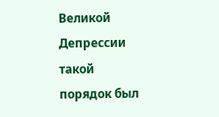Великой Депрессии такой порядок был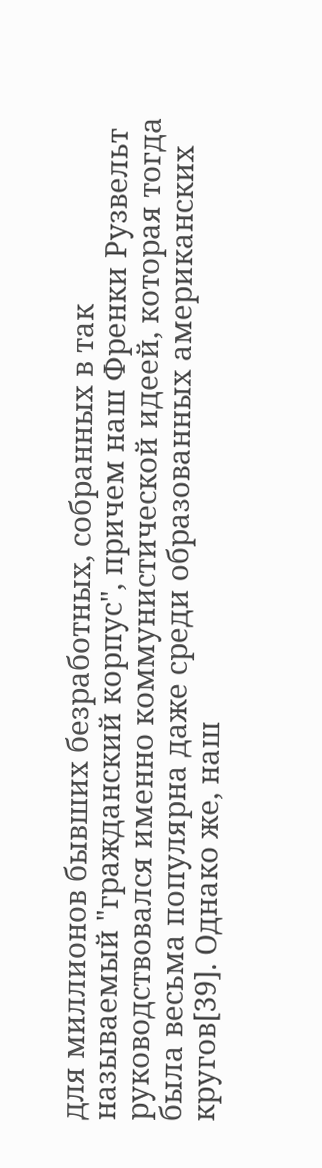для миллионов бывших безработных, собранных в так называемый "гражданский корпус", причем наш Френки Рузвельт руководствовался именно коммунистической идеей, которая тогда была весьма популярна даже среди образованных американских кругов[39]. Однако же, наш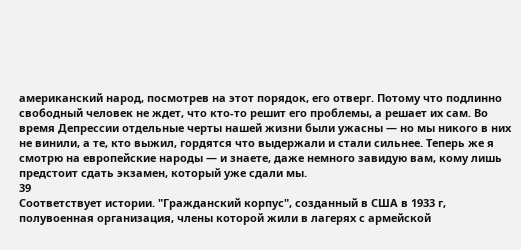американский народ, посмотрев на этот порядок, его отверг. Потому что подлинно свободный человек не ждет, что кто-то решит его проблемы, а решает их сам. Во время Депрессии отдельные черты нашей жизни были ужасны — но мы никого в них не винили, а те, кто выжил, гордятся что выдержали и стали сильнее. Теперь же я смотрю на европейские народы — и знаете, даже немного завидую вам, кому лишь предстоит сдать экзамен, который уже сдали мы.
39
Соответствует истории. "Гражданский корпус", созданный в США в 1933 г, полувоенная организация, члены которой жили в лагерях с армейской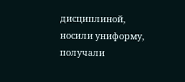дисциплиной, носили униформу, получали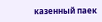казенный паек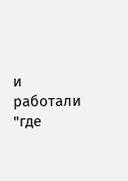и работали "где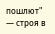пошлют" — строя в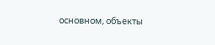основном, объекты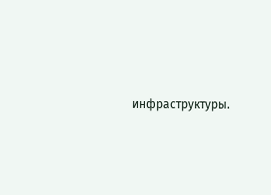инфраструктуры.